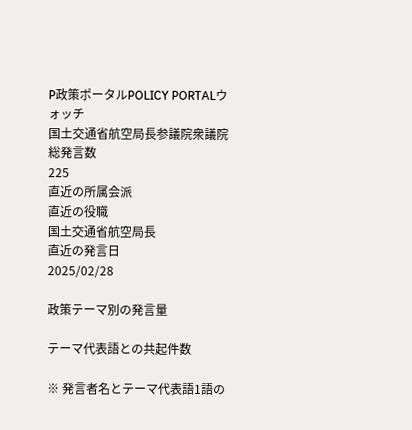P政策ポータルPOLICY PORTALウォッチ
国土交通省航空局長参議院衆議院
総発言数
225
直近の所属会派
直近の役職
国土交通省航空局長
直近の発言日
2025/02/28

政策テーマ別の発言量

テーマ代表語との共起件数

※ 発言者名とテーマ代表語1語の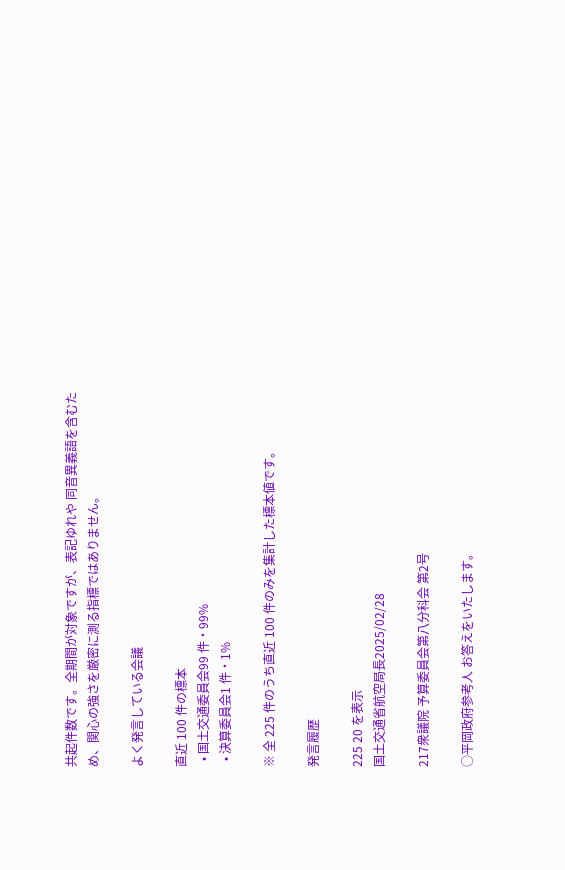共起件数です。全期間が対象ですが、表記ゆれや 同音異義語を含むため、関心の強さを厳密に測る指標ではありません。

よく発言している会議

直近 100 件の標本
  • 国土交通委員会99 件・99%
  • 決算委員会1 件・1%

※ 全 225 件のうち直近 100 件のみを集計した標本値です。

発言履歴

225 20 を表示
国土交通省航空局長2025/02/28

217衆議院 予算委員会第八分科会 第2号

○平岡政府参考人 お答えをいたします。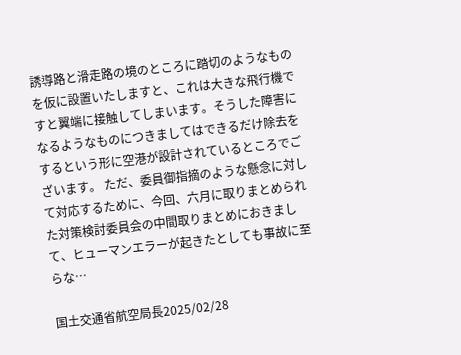誘導路と滑走路の境のところに踏切のようなものを仮に設置いたしますと、これは大きな飛行機ですと翼端に接触してしまいます。そうした障害になるようなものにつきましてはできるだけ除去をするという形に空港が設計されているところでございます。 ただ、委員御指摘のような懸念に対して対応するために、今回、六月に取りまとめられた対策検討委員会の中間取りまとめにおきまして、ヒューマンエラーが起きたとしても事故に至らな…

国土交通省航空局長2025/02/28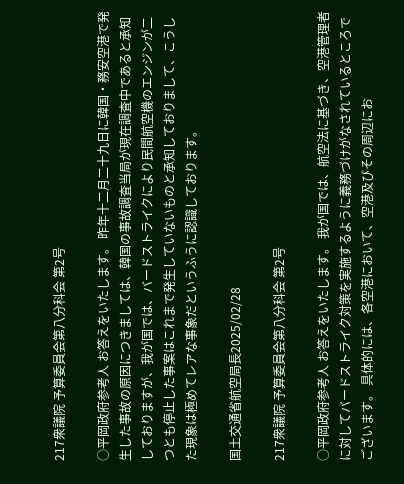217衆議院 予算委員会第八分科会 第2号

○平岡政府参考人 お答えをいたします。 昨年十二月二十九日に韓国・務安空港で発生した事故の原因につきましては、韓国の事故調査当局が現在調査中であると承知しておりますが、我が国では、バードストライクにより民間航空機のエンジンが二つとも停止した事案はこれまで発生していないものと承知しておりまして、こうした現象は極めてレアな事象だというふうに認識しております。

国土交通省航空局長2025/02/28

217衆議院 予算委員会第八分科会 第2号

○平岡政府参考人 お答えをいたします。 我が国では、航空法に基づき、空港管理者に対してバードストライク対策を実施するように義務づけがなされているところでございます。 具体的には、各空港において、空港及びその周辺にお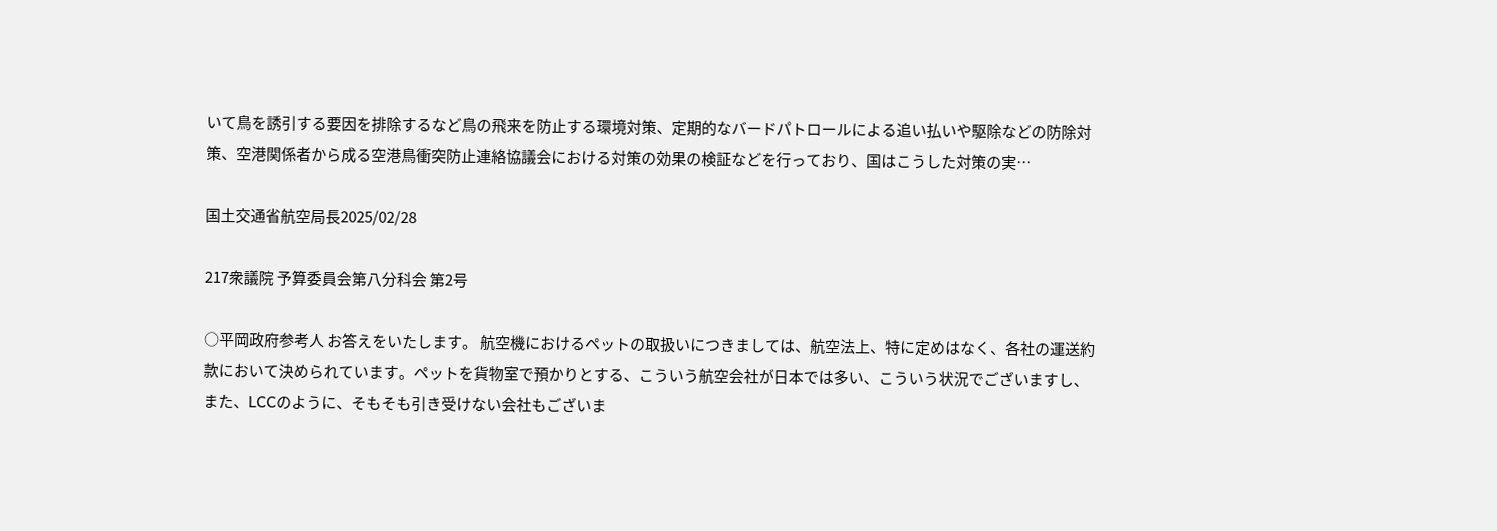いて鳥を誘引する要因を排除するなど鳥の飛来を防止する環境対策、定期的なバードパトロールによる追い払いや駆除などの防除対策、空港関係者から成る空港鳥衝突防止連絡協議会における対策の効果の検証などを行っており、国はこうした対策の実…

国土交通省航空局長2025/02/28

217衆議院 予算委員会第八分科会 第2号

○平岡政府参考人 お答えをいたします。 航空機におけるペットの取扱いにつきましては、航空法上、特に定めはなく、各社の運送約款において決められています。ペットを貨物室で預かりとする、こういう航空会社が日本では多い、こういう状況でございますし、また、LCCのように、そもそも引き受けない会社もございま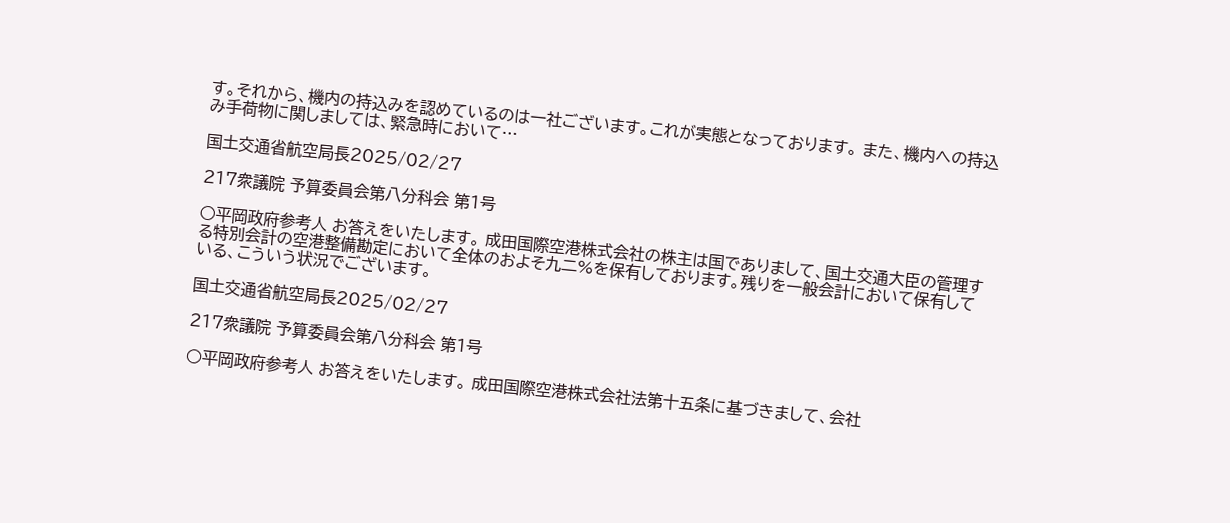す。それから、機内の持込みを認めているのは一社ございます。これが実態となっております。 また、機内への持込み手荷物に関しましては、緊急時において…

国土交通省航空局長2025/02/27

217衆議院 予算委員会第八分科会 第1号

○平岡政府参考人 お答えをいたします。 成田国際空港株式会社の株主は国でありまして、国土交通大臣の管理する特別会計の空港整備勘定において全体のおよそ九二%を保有しております。残りを一般会計において保有している、こういう状況でございます。

国土交通省航空局長2025/02/27

217衆議院 予算委員会第八分科会 第1号

○平岡政府参考人 お答えをいたします。 成田国際空港株式会社法第十五条に基づきまして、会社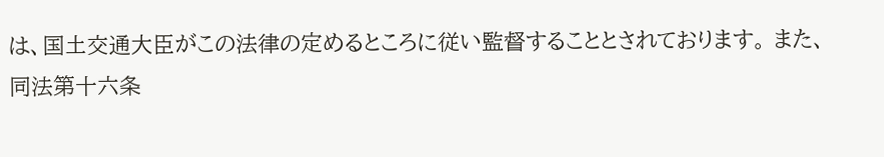は、国土交通大臣がこの法律の定めるところに従い監督することとされております。 また、同法第十六条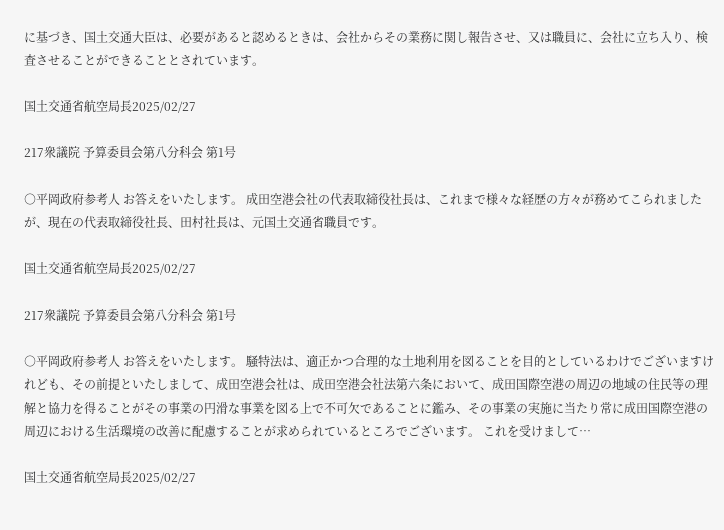に基づき、国土交通大臣は、必要があると認めるときは、会社からその業務に関し報告させ、又は職員に、会社に立ち入り、検査させることができることとされています。

国土交通省航空局長2025/02/27

217衆議院 予算委員会第八分科会 第1号

○平岡政府参考人 お答えをいたします。 成田空港会社の代表取締役社長は、これまで様々な経歴の方々が務めてこられましたが、現在の代表取締役社長、田村社長は、元国土交通省職員です。

国土交通省航空局長2025/02/27

217衆議院 予算委員会第八分科会 第1号

○平岡政府参考人 お答えをいたします。 騒特法は、適正かつ合理的な土地利用を図ることを目的としているわけでございますけれども、その前提といたしまして、成田空港会社は、成田空港会社法第六条において、成田国際空港の周辺の地域の住民等の理解と協力を得ることがその事業の円滑な事業を図る上で不可欠であることに鑑み、その事業の実施に当たり常に成田国際空港の周辺における生活環境の改善に配慮することが求められているところでございます。 これを受けまして…

国土交通省航空局長2025/02/27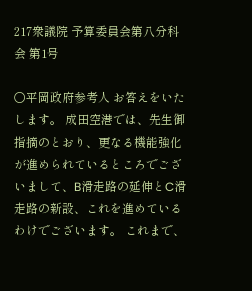217衆議院 予算委員会第八分科会 第1号

○平岡政府参考人 お答えをいたします。 成田空港では、先生御指摘のとおり、更なる機能強化が進められているところでございまして、B滑走路の延伸とC滑走路の新設、これを進めているわけでございます。 これまで、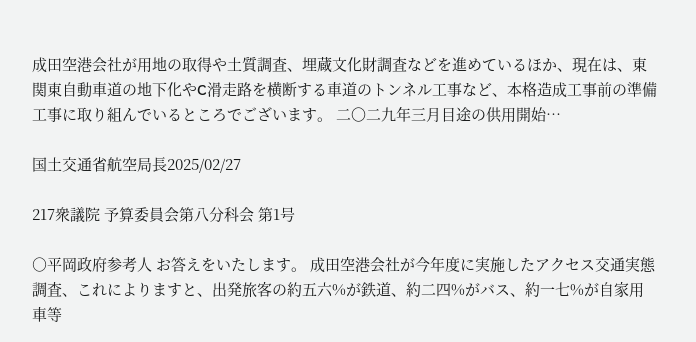成田空港会社が用地の取得や土質調査、埋蔵文化財調査などを進めているほか、現在は、東関東自動車道の地下化やC滑走路を横断する車道のトンネル工事など、本格造成工事前の準備工事に取り組んでいるところでございます。 二〇二九年三月目途の供用開始…

国土交通省航空局長2025/02/27

217衆議院 予算委員会第八分科会 第1号

○平岡政府参考人 お答えをいたします。 成田空港会社が今年度に実施したアクセス交通実態調査、これによりますと、出発旅客の約五六%が鉄道、約二四%がバス、約一七%が自家用車等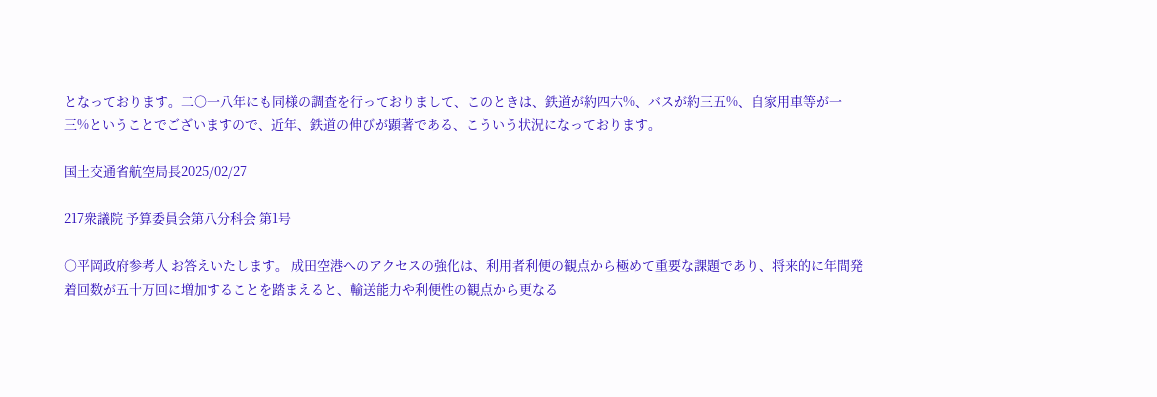となっております。二〇一八年にも同様の調査を行っておりまして、このときは、鉄道が約四六%、バスが約三五%、自家用車等が一三%ということでございますので、近年、鉄道の伸びが顕著である、こういう状況になっております。

国土交通省航空局長2025/02/27

217衆議院 予算委員会第八分科会 第1号

○平岡政府参考人 お答えいたします。 成田空港へのアクセスの強化は、利用者利便の観点から極めて重要な課題であり、将来的に年間発着回数が五十万回に増加することを踏まえると、輸送能力や利便性の観点から更なる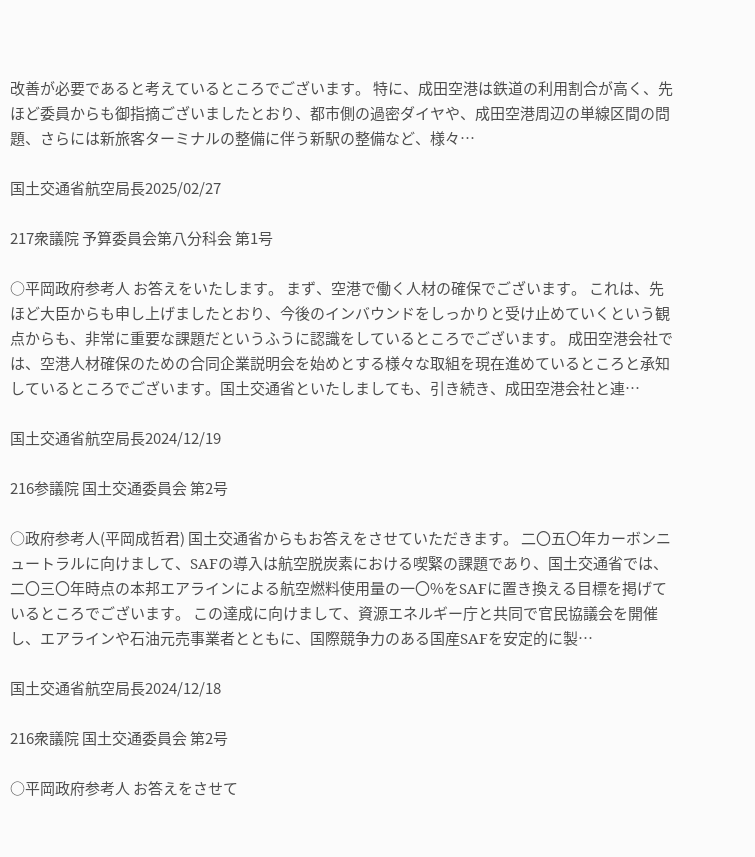改善が必要であると考えているところでございます。 特に、成田空港は鉄道の利用割合が高く、先ほど委員からも御指摘ございましたとおり、都市側の過密ダイヤや、成田空港周辺の単線区間の問題、さらには新旅客ターミナルの整備に伴う新駅の整備など、様々…

国土交通省航空局長2025/02/27

217衆議院 予算委員会第八分科会 第1号

○平岡政府参考人 お答えをいたします。 まず、空港で働く人材の確保でございます。 これは、先ほど大臣からも申し上げましたとおり、今後のインバウンドをしっかりと受け止めていくという観点からも、非常に重要な課題だというふうに認識をしているところでございます。 成田空港会社では、空港人材確保のための合同企業説明会を始めとする様々な取組を現在進めているところと承知しているところでございます。国土交通省といたしましても、引き続き、成田空港会社と連…

国土交通省航空局長2024/12/19

216参議院 国土交通委員会 第2号

○政府参考人(平岡成哲君) 国土交通省からもお答えをさせていただきます。 二〇五〇年カーボンニュートラルに向けまして、SAFの導入は航空脱炭素における喫緊の課題であり、国土交通省では、二〇三〇年時点の本邦エアラインによる航空燃料使用量の一〇%をSAFに置き換える目標を掲げているところでございます。 この達成に向けまして、資源エネルギー庁と共同で官民協議会を開催し、エアラインや石油元売事業者とともに、国際競争力のある国産SAFを安定的に製…

国土交通省航空局長2024/12/18

216衆議院 国土交通委員会 第2号

○平岡政府参考人 お答えをさせて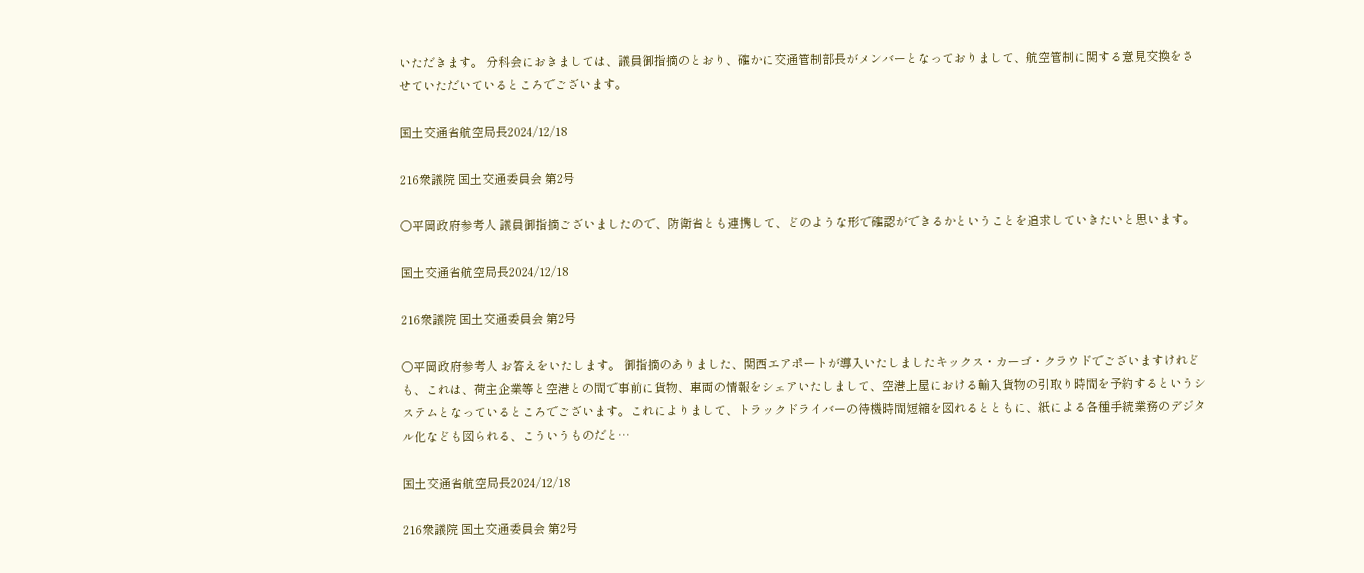いただきます。 分科会におきましては、議員御指摘のとおり、確かに交通管制部長がメンバーとなっておりまして、航空管制に関する意見交換をさせていただいているところでございます。

国土交通省航空局長2024/12/18

216衆議院 国土交通委員会 第2号

○平岡政府参考人 議員御指摘ございましたので、防衛省とも連携して、どのような形で確認ができるかということを追求していきたいと思います。

国土交通省航空局長2024/12/18

216衆議院 国土交通委員会 第2号

○平岡政府参考人 お答えをいたします。 御指摘のありました、関西エアポートが導入いたしましたキックス・カーゴ・クラウドでございますけれども、これは、荷主企業等と空港との間で事前に貨物、車両の情報をシェアいたしまして、空港上屋における輸入貨物の引取り時間を予約するというシステムとなっているところでございます。これによりまして、トラックドライバーの待機時間短縮を図れるとともに、紙による各種手続業務のデジタル化なども図られる、こういうものだと…

国土交通省航空局長2024/12/18

216衆議院 国土交通委員会 第2号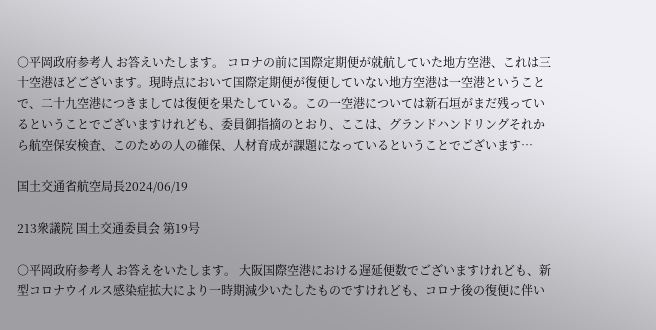○平岡政府参考人 お答えいたします。 コロナの前に国際定期便が就航していた地方空港、これは三十空港ほどございます。現時点において国際定期便が復便していない地方空港は一空港ということで、二十九空港につきましては復便を果たしている。この一空港については新石垣がまだ残っているということでございますけれども、委員御指摘のとおり、ここは、グランドハンドリングそれから航空保安検査、このための人の確保、人材育成が課題になっているということでございます…

国土交通省航空局長2024/06/19

213衆議院 国土交通委員会 第19号

○平岡政府参考人 お答えをいたします。 大阪国際空港における遅延便数でございますけれども、新型コロナウイルス感染症拡大により一時期減少いたしたものですけれども、コロナ後の復便に伴い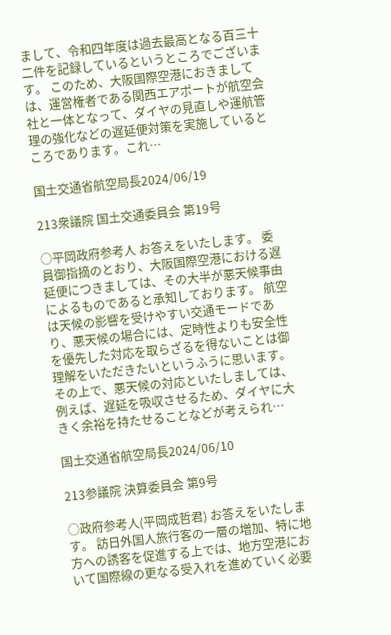まして、令和四年度は過去最高となる百三十二件を記録しているというところでございます。 このため、大阪国際空港におきましては、運営権者である関西エアポートが航空会社と一体となって、ダイヤの見直しや運航管理の強化などの遅延便対策を実施しているところであります。これ…

国土交通省航空局長2024/06/19

213衆議院 国土交通委員会 第19号

○平岡政府参考人 お答えをいたします。 委員御指摘のとおり、大阪国際空港における遅延便につきましては、その大半が悪天候事由によるものであると承知しております。 航空は天候の影響を受けやすい交通モードであり、悪天候の場合には、定時性よりも安全性を優先した対応を取らざるを得ないことは御理解をいただきたいというふうに思います。 その上で、悪天候の対応といたしましては、例えば、遅延を吸収させるため、ダイヤに大きく余裕を持たせることなどが考えられ…

国土交通省航空局長2024/06/10

213参議院 決算委員会 第9号

○政府参考人(平岡成哲君) お答えをいたします。 訪日外国人旅行客の一層の増加、特に地方への誘客を促進する上では、地方空港において国際線の更なる受入れを進めていく必要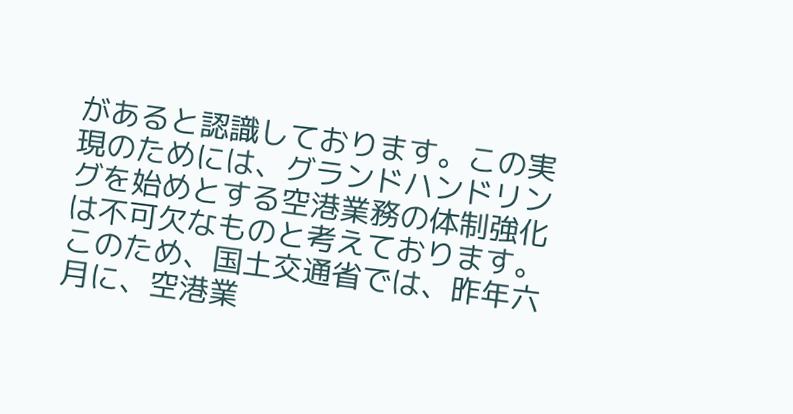があると認識しております。この実現のためには、グランドハンドリングを始めとする空港業務の体制強化は不可欠なものと考えております。 このため、国土交通省では、昨年六月に、空港業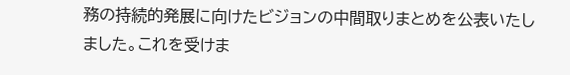務の持続的発展に向けたビジョンの中間取りまとめを公表いたしました。これを受けま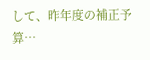して、昨年度の補正予算…